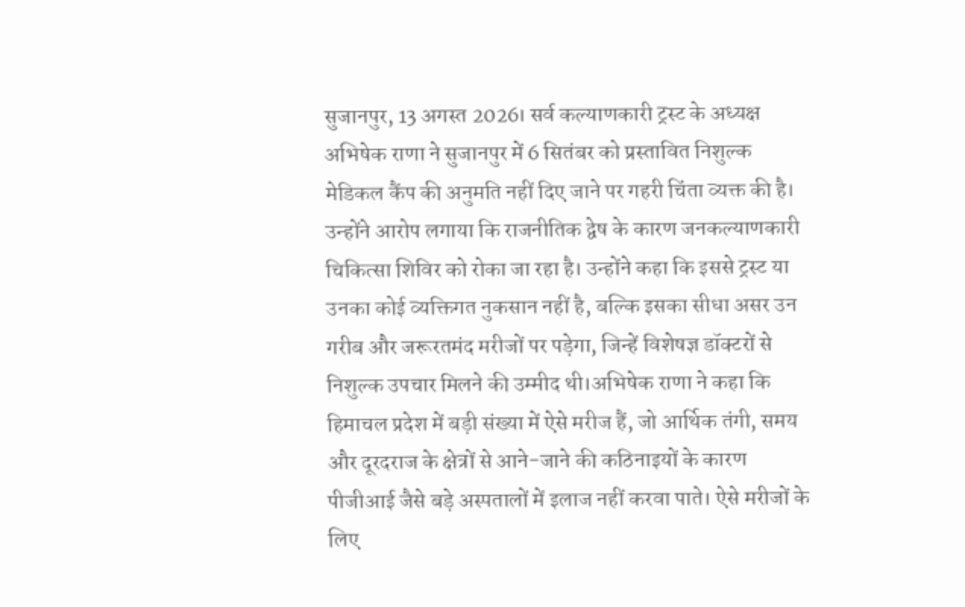सुजानपुर, 13 अगस्त 2026। सर्व कल्याणकारी ट्रस्ट के अध्यक्ष अभिषेक राणा ने सुजानपुर में 6 सितंबर को प्रस्तावित निशुल्क मेडिकल कैंप की अनुमति नहीं दिए जाने पर गहरी चिंता व्यक्त की है। उन्होंने आरोप लगाया कि राजनीतिक द्वेष के कारण जनकल्याणकारी चिकित्सा शिविर को रोका जा रहा है। उन्होंने कहा कि इससे ट्रस्ट या उनका कोई व्यक्तिगत नुकसान नहीं है, बल्कि इसका सीधा असर उन गरीब और जरूरतमंद मरीजों पर पड़ेगा, जिन्हें विशेषज्ञ डॉक्टरों से निशुल्क उपचार मिलने की उम्मीद थी।अभिषेक राणा ने कहा कि हिमाचल प्रदेश में बड़ी संख्या में ऐसे मरीज हैं, जो आर्थिक तंगी, समय और दूरदराज के क्षेत्रों से आने-जाने की कठिनाइयों के कारण पीजीआई जैसे बड़े अस्पतालों में इलाज नहीं करवा पाते। ऐसे मरीजों के लिए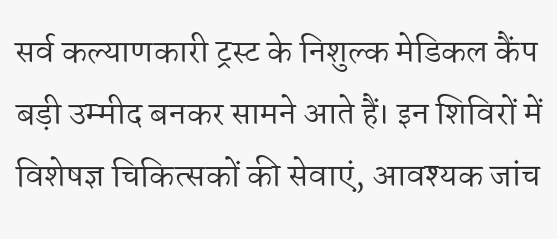सर्व कल्याणकारी ट्रस्ट के निशुल्क मेडिकल कैंप बड़ी उम्मीद बनकर सामने आते हैं। इन शिविरों में विशेषज्ञ चिकित्सकों की सेवाएं, आवश्यक जांच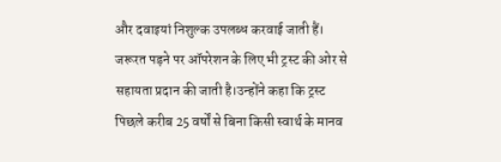और दवाइयां निशुल्क उपलब्ध करवाई जाती हैं। जरूरत पड़ने पर ऑपरेशन के लिए भी ट्रस्ट की ओर से सहायता प्रदान की जाती है।उन्होंने कहा कि ट्रस्ट पिछले करीब 25 वर्षों से बिना किसी स्वार्थ के मानव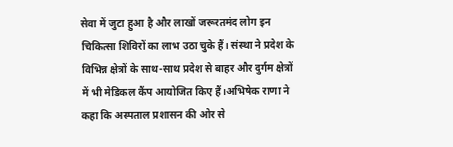सेवा में जुटा हुआ है और लाखों जरूरतमंद लोग इन चिकित्सा शिविरों का लाभ उठा चुके हैं। संस्था ने प्रदेश के विभिन्न क्षेत्रों के साथ-साथ प्रदेश से बाहर और दुर्गम क्षेत्रों में भी मेडिकल कैंप आयोजित किए हैं।अभिषेक राणा ने कहा कि अस्पताल प्रशासन की ओर से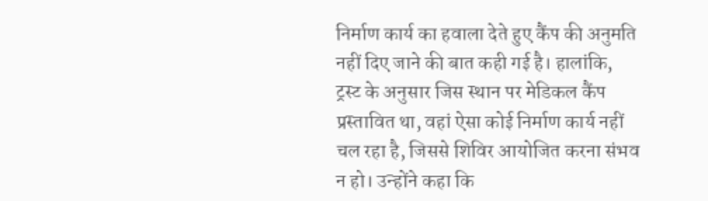निर्माण कार्य का हवाला देते हुए कैंप की अनुमति नहीं दिए जाने की बात कही गई है। हालांकि, ट्रस्ट के अनुसार जिस स्थान पर मेडिकल कैंप प्रस्तावित था, वहां ऐसा कोई निर्माण कार्य नहीं चल रहा है, जिससे शिविर आयोजित करना संभव न हो। उन्होंने कहा कि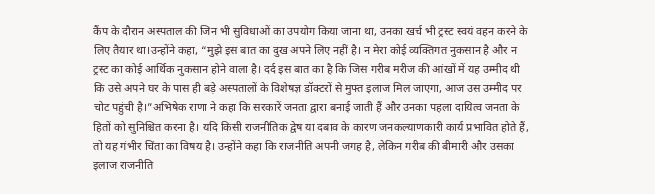कैंप के दौरान अस्पताल की जिन भी सुविधाओं का उपयोग किया जाना था, उनका खर्च भी ट्रस्ट स्वयं वहन करने के लिए तैयार था।उन्होंने कहा, “मुझे इस बात का दुख अपने लिए नहीं है। न मेरा कोई व्यक्तिगत नुकसान है और न ट्रस्ट का कोई आर्थिक नुकसान होने वाला है। दर्द इस बात का है कि जिस गरीब मरीज की आंखों में यह उम्मीद थी कि उसे अपने घर के पास ही बड़े अस्पतालों के विशेषज्ञ डॉक्टरों से मुफ्त इलाज मिल जाएगा, आज उस उम्मीद पर चोट पहुंची है।”अभिषेक राणा ने कहा कि सरकारें जनता द्वारा बनाई जाती हैं और उनका पहला दायित्व जनता के हितों को सुनिश्चित करना है। यदि किसी राजनीतिक द्वेष या दबाव के कारण जनकल्याणकारी कार्य प्रभावित होते हैं, तो यह गंभीर चिंता का विषय है। उन्होंने कहा कि राजनीति अपनी जगह है, लेकिन गरीब की बीमारी और उसका इलाज राजनीति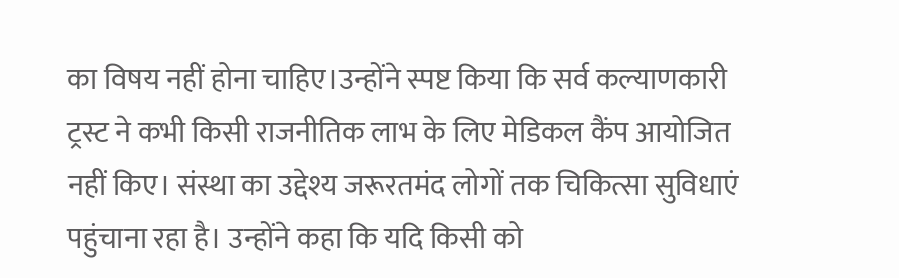का विषय नहीं होना चाहिए।उन्होंने स्पष्ट किया कि सर्व कल्याणकारी ट्रस्ट ने कभी किसी राजनीतिक लाभ के लिए मेडिकल कैंप आयोजित नहीं किए। संस्था का उद्देश्य जरूरतमंद लोगों तक चिकित्सा सुविधाएं पहुंचाना रहा है। उन्होंने कहा कि यदि किसी को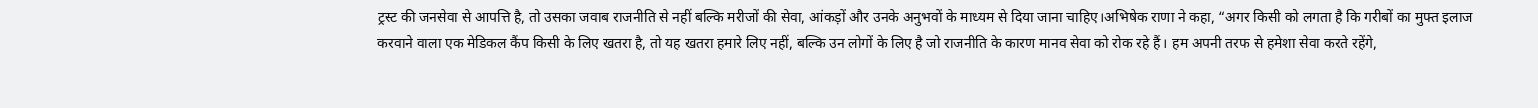ट्रस्ट की जनसेवा से आपत्ति है, तो उसका जवाब राजनीति से नहीं बल्कि मरीजों की सेवा, आंकड़ों और उनके अनुभवों के माध्यम से दिया जाना चाहिए।अभिषेक राणा ने कहा, “अगर किसी को लगता है कि गरीबों का मुफ्त इलाज करवाने वाला एक मेडिकल कैंप किसी के लिए खतरा है, तो यह खतरा हमारे लिए नहीं, बल्कि उन लोगों के लिए है जो राजनीति के कारण मानव सेवा को रोक रहे हैं। हम अपनी तरफ से हमेशा सेवा करते रहेंगे,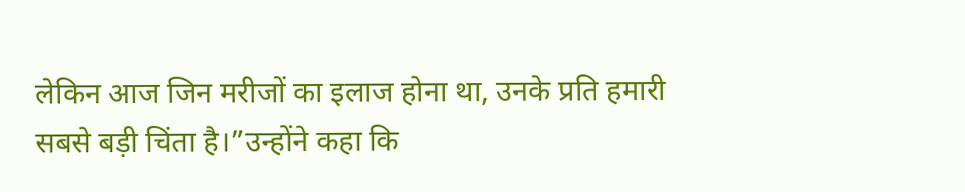लेकिन आज जिन मरीजों का इलाज होना था, उनके प्रति हमारी सबसे बड़ी चिंता है।”उन्होंने कहा कि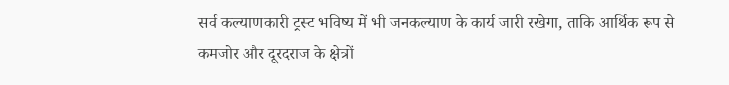सर्व कल्याणकारी ट्रस्ट भविष्य में भी जनकल्याण के कार्य जारी रखेगा, ताकि आर्थिक रूप से कमजोर और दूरदराज के क्षेत्रों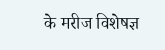के मरीज विशेषज्ञ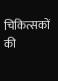चिकित्सकों की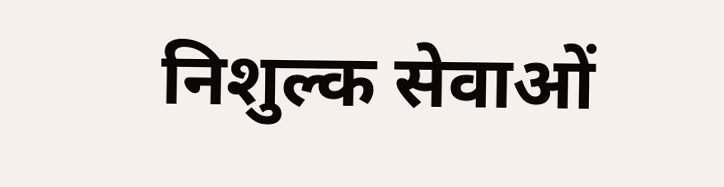निशुल्क सेवाओं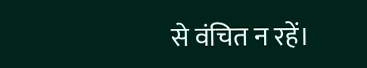से वंचित न रहें।